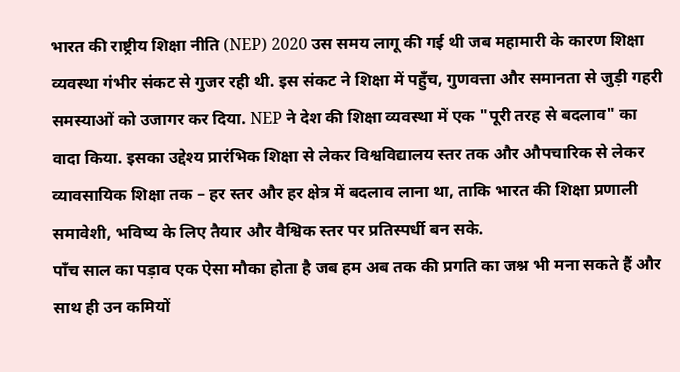भारत की राष्ट्रीय शिक्षा नीति (NEP) 2020 उस समय लागू की गई थी जब महामारी के कारण शिक्षा व्यवस्था गंभीर संकट से गुजर रही थी. इस संकट ने शिक्षा में पहुँच, गुणवत्ता और समानता से जुड़ी गहरी समस्याओं को उजागर कर दिया. NEP ने देश की शिक्षा व्यवस्था में एक "पूरी तरह से बदलाव" का वादा किया. इसका उद्देश्य प्रारंभिक शिक्षा से लेकर विश्वविद्यालय स्तर तक और औपचारिक से लेकर व्यावसायिक शिक्षा तक – हर स्तर और हर क्षेत्र में बदलाव लाना था, ताकि भारत की शिक्षा प्रणाली समावेशी, भविष्य के लिए तैयार और वैश्विक स्तर पर प्रतिस्पर्धी बन सके.
पाँच साल का पड़ाव एक ऐसा मौका होता है जब हम अब तक की प्रगति का जश्न भी मना सकते हैं और साथ ही उन कमियों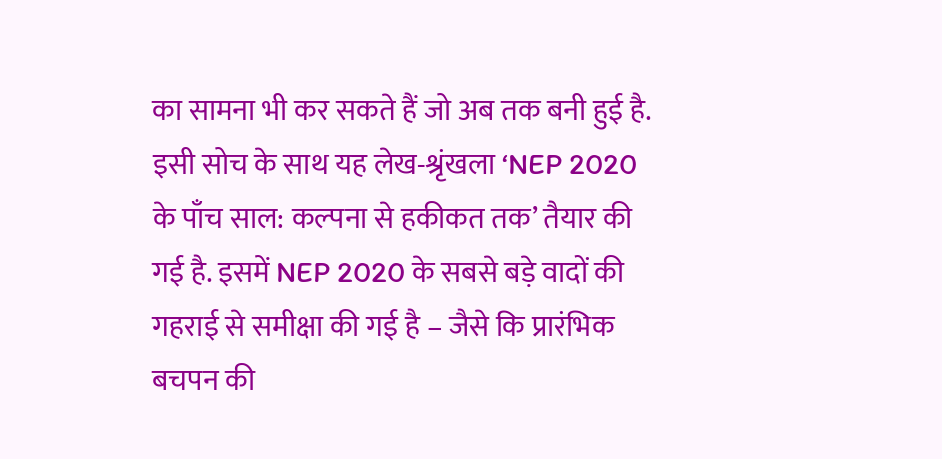का सामना भी कर सकते हैं जो अब तक बनी हुई है. इसी सोच के साथ यह लेख-श्रृंखला ‘NEP 2020 के पाँच साल: कल्पना से हकीकत तक’ तैयार की गई है. इसमें NEP 2020 के सबसे बड़े वादों की गहराई से समीक्षा की गई है – जैसे कि प्रारंभिक बचपन की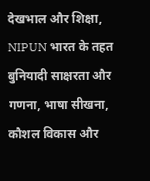देखभाल और शिक्षा, NIPUN भारत के तहत बुनियादी साक्षरता और गणना, भाषा सीखना, कौशल विकास और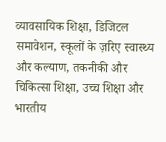व्यावसायिक शिक्षा, डिजिटल समावेशन, स्कूलों के ज़रिए स्वास्थ्य और कल्याण, तकनीकी और चिकित्सा शिक्षा, उच्च शिक्षा और भारतीय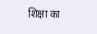शिक्षा का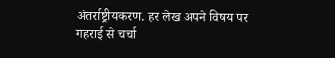अंतर्राष्ट्रीयकरण. हर लेख अपने विषय पर गहराई से चर्चा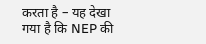करता है – यह देखा गया है कि NEP की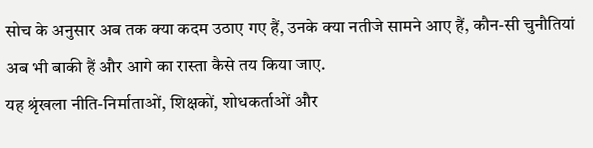सोच के अनुसार अब तक क्या कदम उठाए गए हैं, उनके क्या नतीजे सामने आए हैं, कौन-सी चुनौतियां अब भी बाकी हैं और आगे का रास्ता कैसे तय किया जाए.
यह श्रृंखला नीति-निर्माताओं, शिक्षकों, शोधकर्ताओं और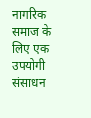नागरिक समाज के लिए एक उपयोगी संसाधन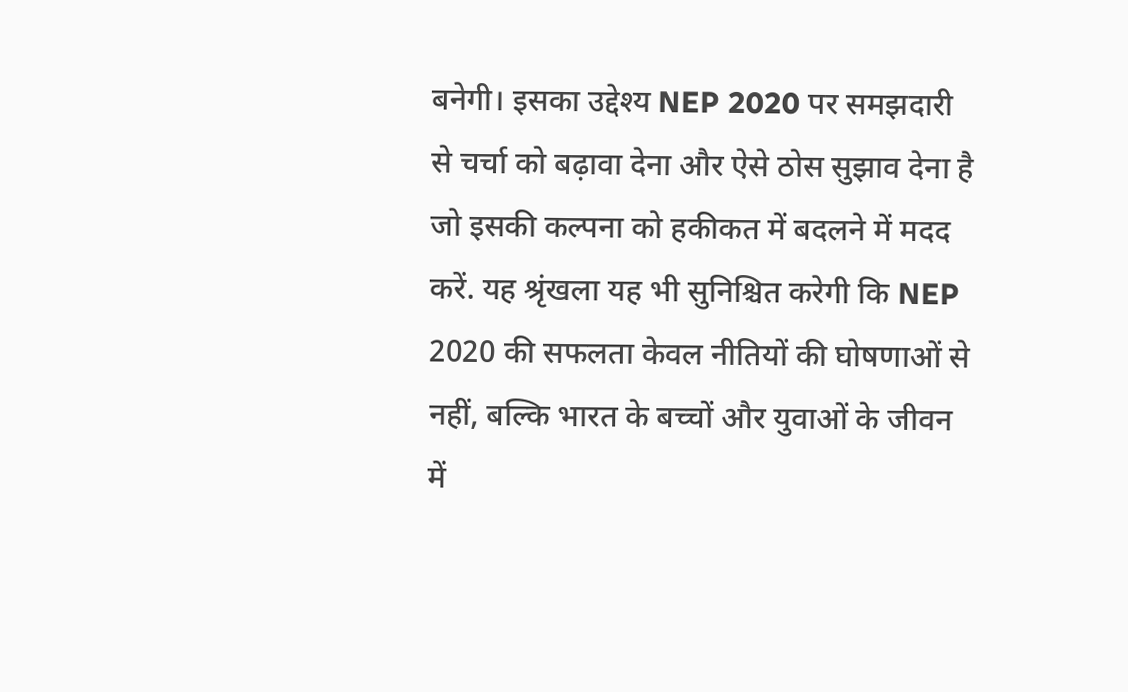बनेगी। इसका उद्देश्य NEP 2020 पर समझदारी से चर्चा को बढ़ावा देना और ऐसे ठोस सुझाव देना है जो इसकी कल्पना को हकीकत में बदलने में मदद करें. यह श्रृंखला यह भी सुनिश्चित करेगी कि NEP 2020 की सफलता केवल नीतियों की घोषणाओं से नहीं, बल्कि भारत के बच्चों और युवाओं के जीवन में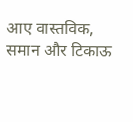आए वास्तविक, समान और टिकाऊ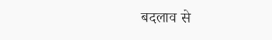बदलाव से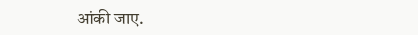आंकी जाए.